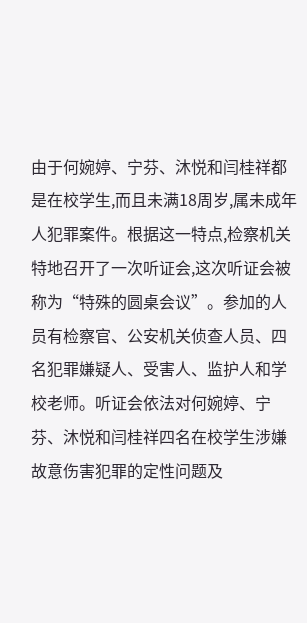由于何婉婷、宁芬、沐悦和闫桂祥都是在校学生,而且未满18周岁,属未成年人犯罪案件。根据这一特点,检察机关特地召开了一次听证会,这次听证会被称为“特殊的圆桌会议”。参加的人员有检察官、公安机关侦查人员、四名犯罪嫌疑人、受害人、监护人和学校老师。听证会依法对何婉婷、宁芬、沐悦和闫桂祥四名在校学生涉嫌故意伤害犯罪的定性问题及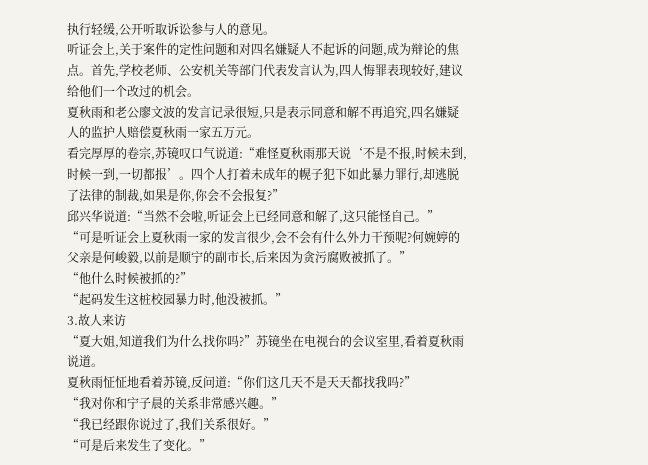执行轻缓,公开听取诉讼参与人的意见。
听证会上,关于案件的定性问题和对四名嫌疑人不起诉的问题,成为辩论的焦点。首先,学校老师、公安机关等部门代表发言认为,四人悔罪表现较好,建议给他们一个改过的机会。
夏秋雨和老公廖文波的发言记录很短,只是表示同意和解不再追究,四名嫌疑人的监护人赔偿夏秋雨一家五万元。
看完厚厚的卷宗,苏镜叹口气说道:“难怪夏秋雨那天说‘不是不报,时候未到,时候一到,一切都报’。四个人打着未成年的幌子犯下如此暴力罪行,却逃脱了法律的制裁,如果是你,你会不会报复?”
邱兴华说道:“当然不会啦,听证会上已经同意和解了,这只能怪自己。”
“可是听证会上夏秋雨一家的发言很少,会不会有什么外力干预呢?何婉婷的父亲是何峻毅,以前是顺宁的副市长,后来因为贪污腐败被抓了。”
“他什么时候被抓的?”
“起码发生这桩校园暴力时,他没被抓。”
3.故人来访
“夏大姐,知道我们为什么找你吗?”苏镜坐在电视台的会议室里,看着夏秋雨说道。
夏秋雨怔怔地看着苏镜,反问道:“你们这几天不是天天都找我吗?”
“我对你和宁子晨的关系非常感兴趣。”
“我已经跟你说过了,我们关系很好。”
“可是后来发生了变化。”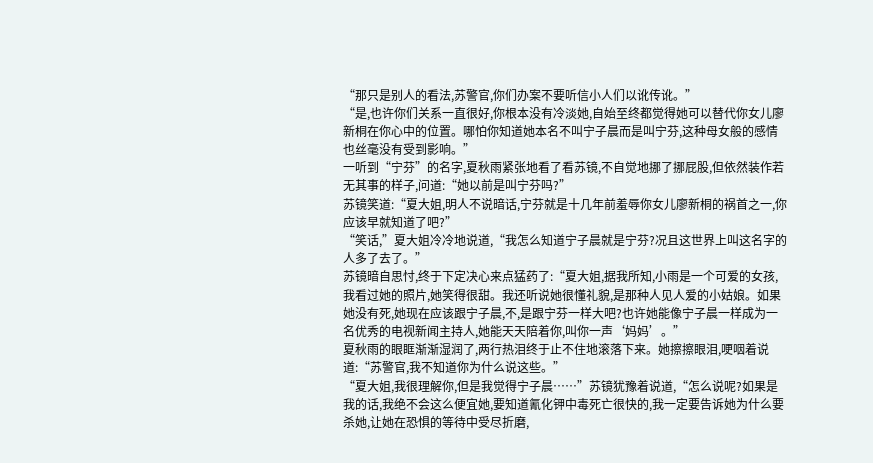“那只是别人的看法,苏警官,你们办案不要听信小人们以讹传讹。”
“是,也许你们关系一直很好,你根本没有冷淡她,自始至终都觉得她可以替代你女儿廖新桐在你心中的位置。哪怕你知道她本名不叫宁子晨而是叫宁芬,这种母女般的感情也丝毫没有受到影响。”
一听到“宁芬”的名字,夏秋雨紧张地看了看苏镜,不自觉地挪了挪屁股,但依然装作若无其事的样子,问道:“她以前是叫宁芬吗?”
苏镜笑道:“夏大姐,明人不说暗话,宁芬就是十几年前羞辱你女儿廖新桐的祸首之一,你应该早就知道了吧?”
“笑话,”夏大姐冷冷地说道,“我怎么知道宁子晨就是宁芬?况且这世界上叫这名字的人多了去了。”
苏镜暗自思忖,终于下定决心来点猛药了:“夏大姐,据我所知,小雨是一个可爱的女孩,我看过她的照片,她笑得很甜。我还听说她很懂礼貌,是那种人见人爱的小姑娘。如果她没有死,她现在应该跟宁子晨,不,是跟宁芬一样大吧?也许她能像宁子晨一样成为一名优秀的电视新闻主持人,她能天天陪着你,叫你一声‘妈妈’。”
夏秋雨的眼眶渐渐湿润了,两行热泪终于止不住地滚落下来。她擦擦眼泪,哽咽着说道:“苏警官,我不知道你为什么说这些。”
“夏大姐,我很理解你,但是我觉得宁子晨……”苏镜犹豫着说道,“怎么说呢?如果是我的话,我绝不会这么便宜她,要知道氰化钾中毒死亡很快的,我一定要告诉她为什么要杀她,让她在恐惧的等待中受尽折磨,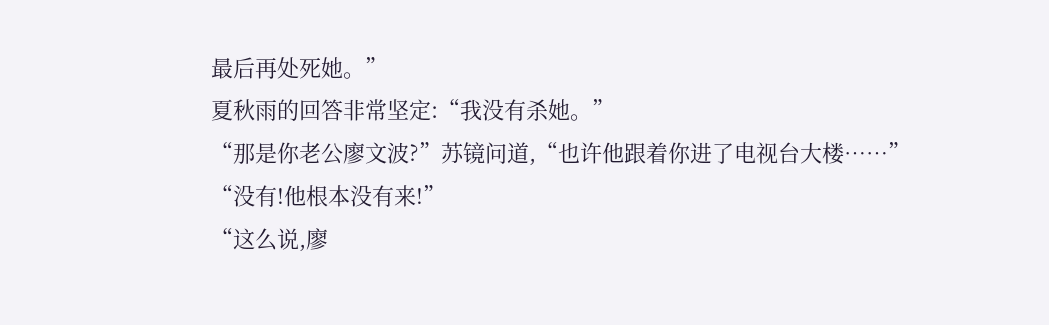最后再处死她。”
夏秋雨的回答非常坚定:“我没有杀她。”
“那是你老公廖文波?”苏镜问道,“也许他跟着你进了电视台大楼……”
“没有!他根本没有来!”
“这么说,廖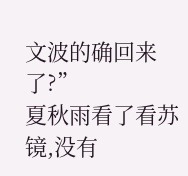文波的确回来了?”
夏秋雨看了看苏镜,没有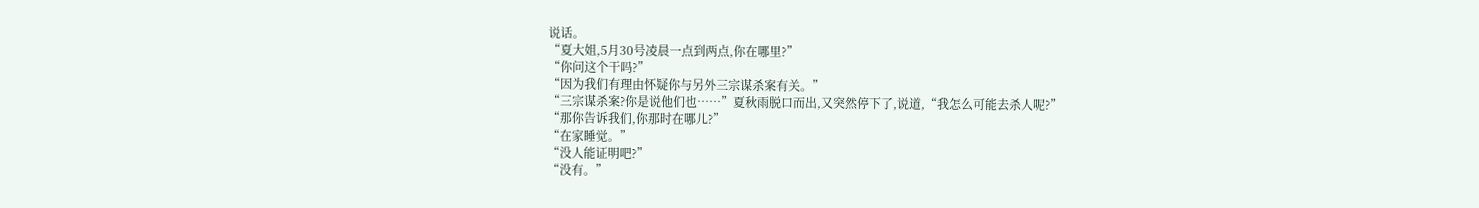说话。
“夏大姐,5月30号凌晨一点到两点,你在哪里?”
“你问这个干吗?”
“因为我们有理由怀疑你与另外三宗谋杀案有关。”
“三宗谋杀案?你是说他们也……”夏秋雨脱口而出,又突然停下了,说道,“我怎么可能去杀人呢?”
“那你告诉我们,你那时在哪儿?”
“在家睡觉。”
“没人能证明吧?”
“没有。”